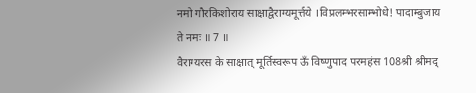नमो गौरकिशोराय साक्षाद्वैराग्यमूर्त्तये ।विप्रलम्भरसाम्भोधे! पादाम्बुजाय ते नमः ॥ 7 ॥
वैराग्यरस के साक्षात् मूर्तिस्वरूप ऊँ विष्णुपाद परमहंस 108श्री श्रीमद्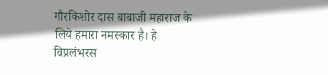गौरकिशोर दास बाबाजी महाराज के लिये हमारा नमस्कार है। हे विप्रलंभरस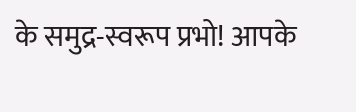के समुद्र-स्वरूप प्रभो! आपके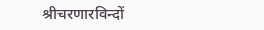श्रीचरणारविन्दों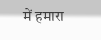में हमारा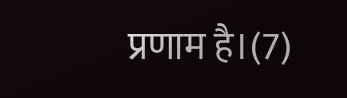प्रणाम है।(7)